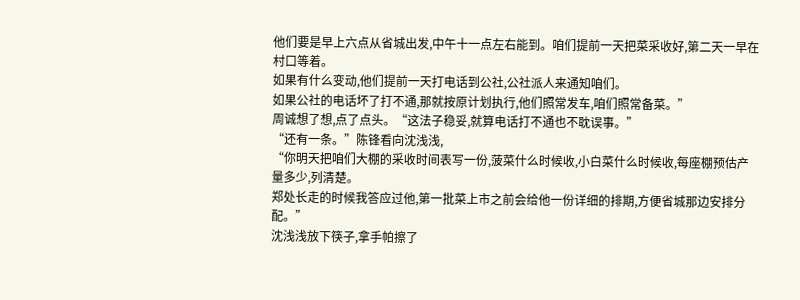他们要是早上六点从省城出发,中午十一点左右能到。咱们提前一天把菜采收好,第二天一早在村口等着。
如果有什么变动,他们提前一天打电话到公社,公社派人来通知咱们。
如果公社的电话坏了打不通,那就按原计划执行,他们照常发车,咱们照常备菜。”
周诚想了想,点了点头。“这法子稳妥,就算电话打不通也不耽误事。”
“还有一条。”陈锋看向沈浅浅,
“你明天把咱们大棚的采收时间表写一份,菠菜什么时候收,小白菜什么时候收,每座棚预估产量多少,列清楚。
郑处长走的时候我答应过他,第一批菜上市之前会给他一份详细的排期,方便省城那边安排分配。”
沈浅浅放下筷子,拿手帕擦了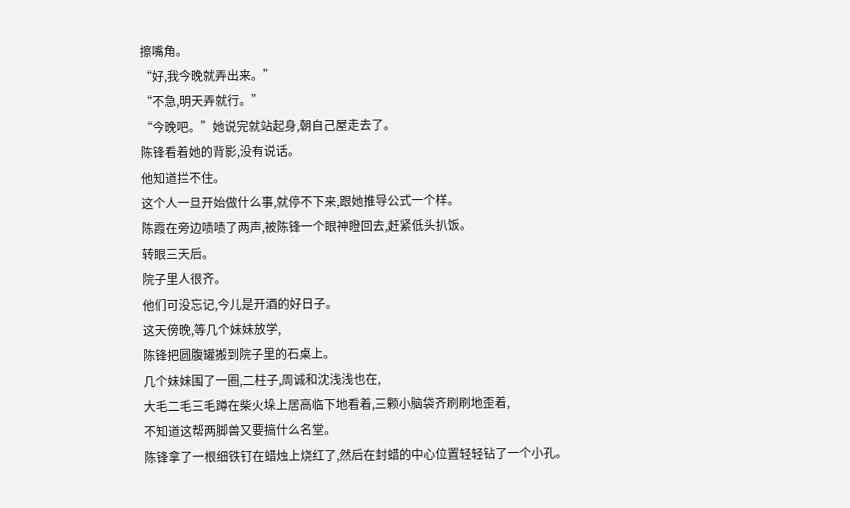擦嘴角。
“好,我今晚就弄出来。”
“不急,明天弄就行。”
“今晚吧。”她说完就站起身,朝自己屋走去了。
陈锋看着她的背影,没有说话。
他知道拦不住。
这个人一旦开始做什么事,就停不下来,跟她推导公式一个样。
陈霞在旁边啧啧了两声,被陈锋一个眼神瞪回去,赶紧低头扒饭。
转眼三天后。
院子里人很齐。
他们可没忘记,今儿是开酒的好日子。
这天傍晚,等几个妹妹放学,
陈锋把圆腹罐搬到院子里的石桌上。
几个妹妹围了一圈,二柱子,周诚和沈浅浅也在,
大毛二毛三毛蹲在柴火垛上居高临下地看着,三颗小脑袋齐刷刷地歪着,
不知道这帮两脚兽又要搞什么名堂。
陈锋拿了一根细铁钉在蜡烛上烧红了,然后在封蜡的中心位置轻轻钻了一个小孔。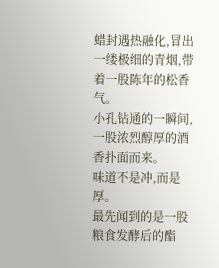蜡封遇热融化,冒出一缕极细的青烟,带着一股陈年的松香气。
小孔钻通的一瞬间,一股浓烈醇厚的酒香扑面而来。
味道不是冲,而是厚。
最先闻到的是一股粮食发酵后的酯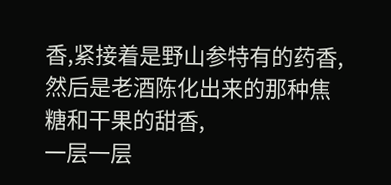香,紧接着是野山参特有的药香,
然后是老酒陈化出来的那种焦糖和干果的甜香,
一层一层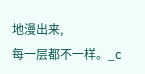地漫出来,
每一层都不一样。_c